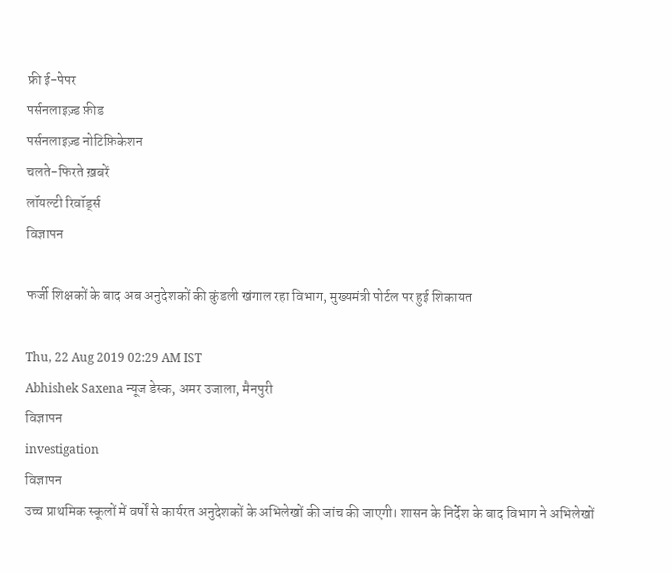फ्री ई-पेपर
पर्सनलाइज़्ड फ़ीड
पर्सनलाइज़्ड नोटिफ़िकेशन
चलते-फिरते ख़बरें
लॉयल्टी रिवॉर्ड्स
विज्ञापन

फर्जी शिक्षकों के बाद अब अनुदेशकों की कुंडली खंगाल रहा विभाग, मुख्यमंत्री पोर्टल पर हुई शिकायत

Thu, 22 Aug 2019 02:29 AM IST
Abhishek Saxena न्यूज डेस्क, अमर उजाला, मैनपुरी
विज्ञापन
investigation
विज्ञापन
उच्च प्राथमिक स्कूलों में वर्षों से कार्यरत अनुदेशकों के अभिलेखों की जांच की जाएगी। शासन के निर्देश के बाद विभाग ने अभिलेखों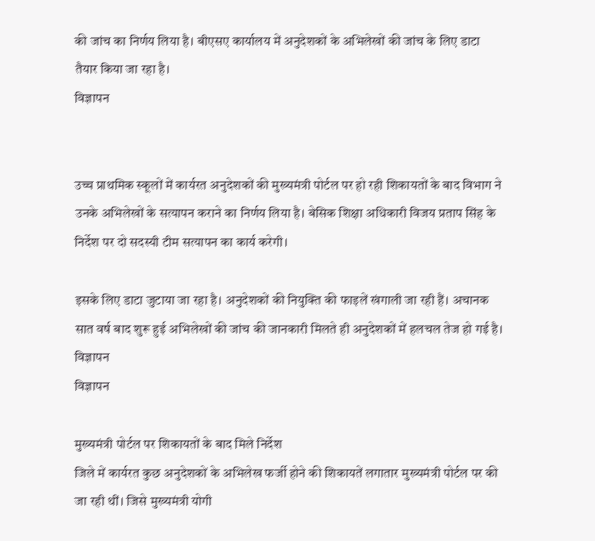की जांच का निर्णय लिया है। बीएसए कार्यालय में अनुदेशकों के अभिलेखों की जांच के लिए डाटा तैयार किया जा रहा है।
विज्ञापन


उच्च प्राथमिक स्कूलों में कार्यरत अनुदेशकों की मुख्यमंत्री पोर्टल पर हो रही शिकायतों के बाद विभाग ने उनके अभिलेखों के सत्यापन कराने का निर्णय लिया है। बेसिक शिक्षा अधिकारी विजय प्रताप सिंह के निर्देश पर दो सदस्यी टीम सत्यापन का कार्य करेगी।

इसके लिए डाटा जुटाया जा रहा है। अनुदेशकों की नियुक्ति की फाइलें खंगाली जा रही हैं। अचानक सात वर्ष बाद शुरू हुई अभिलेखों की जांच की जानकारी मिलते ही अनुदेशकों में हलचल तेज हो गई है।
विज्ञापन
विज्ञापन

मुख्यमंत्री पोर्टल पर शिकायतों के बाद मिले निर्देश
जिले में कार्यरत कुछ अनुदेशकों के अभिलेख फर्जी होने की शिकायतें लगातार मुख्यमंत्री पोर्टल पर की जा रही थीं। जिसे मुख्यमंत्री योगी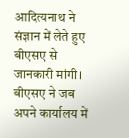आदित्यनाथ ने संज्ञान में लेते हुए बीएसए से जानकारी मांगी। बीएसए ने जब अपने कार्यालय में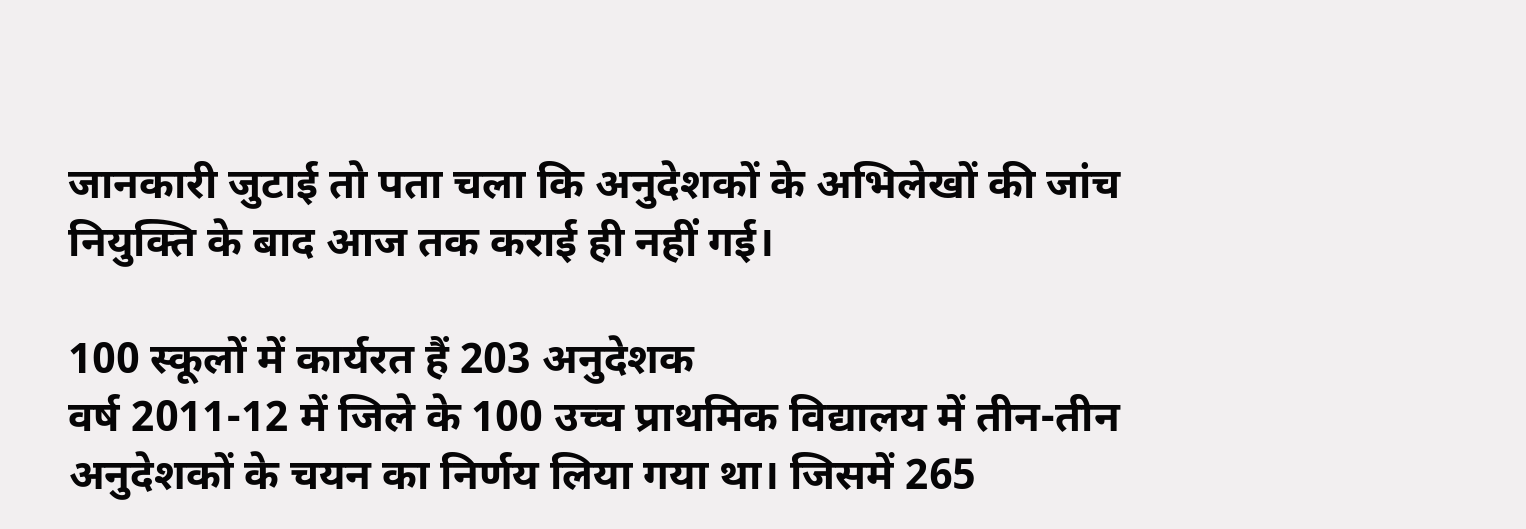जानकारी जुटाई तो पता चला कि अनुदेशकों के अभिलेखों की जांच नियुक्ति के बाद आज तक कराई ही नहीं गई।

100 स्कूलों में कार्यरत हैं 203 अनुदेशक
वर्ष 2011-12 में जिले के 100 उच्च प्राथमिक विद्यालय में तीन-तीन अनुदेशकों के चयन का निर्णय लिया गया था। जिसमें 265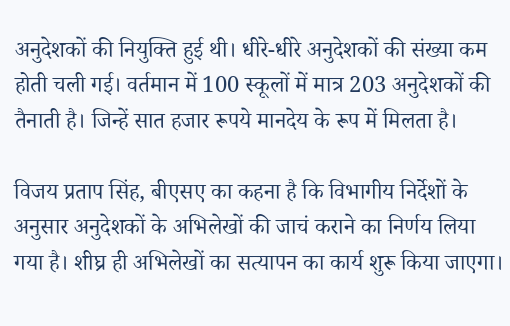अनुदेशकों की नियुक्ति हुई थी। धीरे-धीरे अनुदेशकों की संख्या कम होती चली गई। वर्तमान में 100 स्कूलों में मात्र 203 अनुदेशकों की तैनाती है। जिन्हें सात हजार रूपये मानदेय के रूप में मिलता है।

विजय प्रताप सिंह, बीएसए का कहना है कि विभागीय निर्देशों के अनुसार अनुदेशकों के अभिलेखों की जाचं कराने का निर्णय लिया गया है। शीघ्र ही अभिलेखों का सत्यापन का कार्य शुरू किया जाएगा।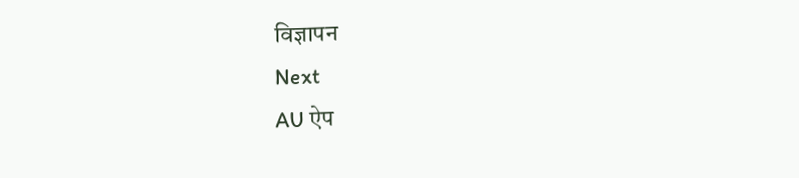विज्ञापन
Next
AU ऐप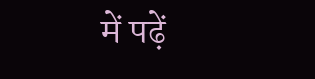में पढ़ें